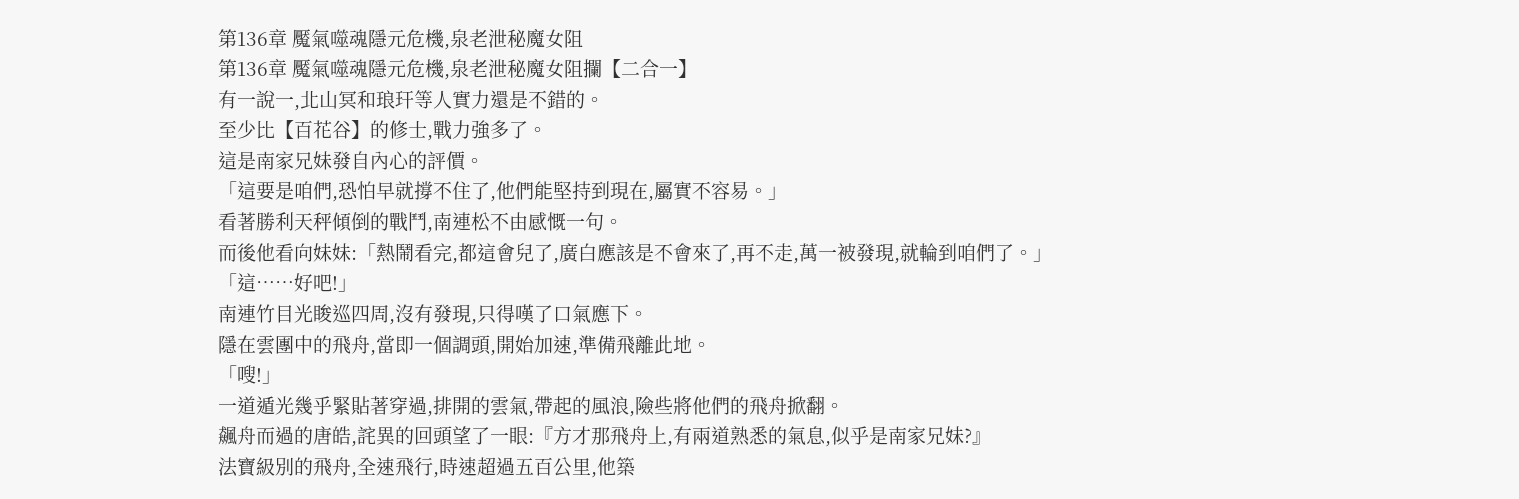第136章 魘氣噬魂隱元危機,泉老泄秘魔女阻
第136章 魘氣噬魂隱元危機,泉老泄秘魔女阻攔【二合一】
有一說一,北山冥和琅玕等人實力還是不錯的。
至少比【百花谷】的修士,戰力強多了。
這是南家兄妹發自內心的評價。
「這要是咱們,恐怕早就撐不住了,他們能堅持到現在,屬實不容易。」
看著勝利天秤傾倒的戰鬥,南連松不由感慨一句。
而後他看向妹妹:「熱鬧看完,都這會兒了,廣白應該是不會來了,再不走,萬一被發現,就輪到咱們了。」
「這……好吧!」
南連竹目光睃巡四周,沒有發現,只得嘆了口氣應下。
隱在雲團中的飛舟,當即一個調頭,開始加速,準備飛離此地。
「嗖!」
一道遁光幾乎緊貼著穿過,排開的雲氣,帶起的風浪,險些將他們的飛舟掀翻。
飆舟而過的唐皓,詫異的回頭望了一眼:『方才那飛舟上,有兩道熟悉的氣息,似乎是南家兄妹?』
法寶級別的飛舟,全速飛行,時速超過五百公里,他築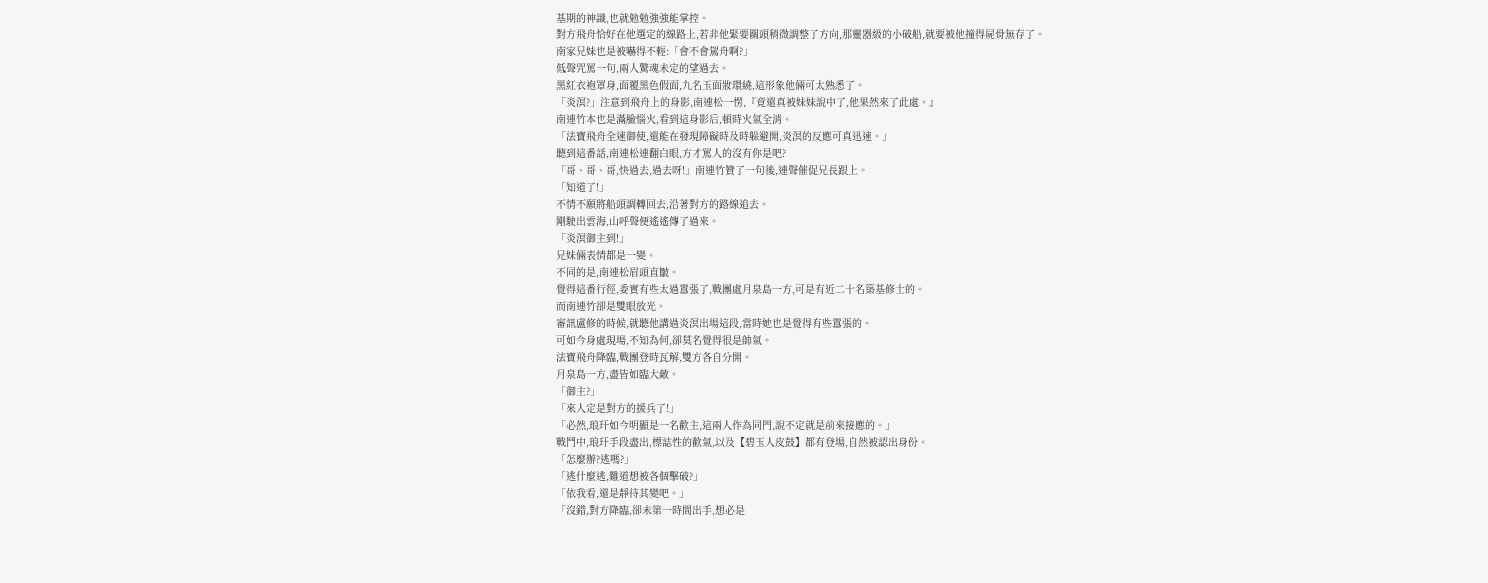基期的神識,也就勉勉強強能掌控。
對方飛舟恰好在他選定的線路上,若非他緊要關頭稍微調整了方向,那靈器級的小破船,就要被他撞得屍骨無存了。
南家兄妹也是被嚇得不輕:「會不會駕舟啊?」
低聲咒罵一句,兩人驚魂未定的望過去。
黑紅衣袍罩身,面覆黑色假面,九名玉面妝環繞,這形象他倆可太熟悉了。
「炎溟?」注意到飛舟上的身影,南連松一愣,『竟還真被妹妹說中了,他果然來了此處。』
南連竹本也是滿臉惱火,看到這身影后,頓時火氣全消。
「法寶飛舟全速御使,還能在發現障礙時及時躲避開,炎溟的反應可真迅速。」
聽到這番話,南連松連翻白眼,方才罵人的沒有你是吧?
「哥、哥、哥,快過去,過去呀!」南連竹贊了一句後,連聲催促兄長跟上。
「知道了!」
不情不願將船頭調轉回去,沿著對方的路線追去。
剛駛出雲海,山呼聲便遙遙傳了過來。
「炎溟御主到!」
兄妹倆表情都是一變。
不同的是,南連松眉頭直皺。
覺得這番行徑,委實有些太過囂張了,戰團處月泉島一方,可是有近二十名築基修士的。
而南連竹卻是雙眼放光。
審訊盧修的時候,就聽他講過炎溟出場這段,當時她也是覺得有些囂張的。
可如今身處現場,不知為何,卻莫名覺得很是帥氣。
法寶飛舟降臨,戰團登時瓦解,雙方各自分開。
月泉島一方,盡皆如臨大敵。
「御主?」
「來人定是對方的援兵了!」
「必然,琅玕如今明顯是一名歡主,這兩人作為同門,說不定就是前來接應的。」
戰鬥中,琅玕手段盡出,標誌性的歡氣,以及【碧玉人皮鼓】都有登場,自然被認出身份。
「怎麼辦?逃嗎?」
「逃什麼逃,難道想被各個擊破?」
「依我看,還是靜待其變吧。」
「沒錯,對方降臨,卻未第一時間出手,想必是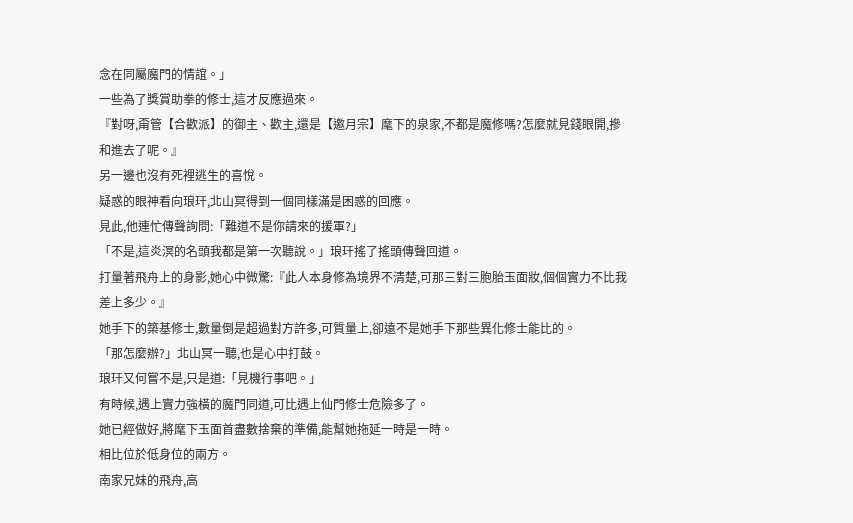念在同屬魔門的情誼。」
一些為了獎賞助拳的修士,這才反應過來。
『對呀,甭管【合歡派】的御主、歡主,還是【邀月宗】麾下的泉家,不都是魔修嗎?怎麼就見錢眼開,摻和進去了呢。』
另一邊也沒有死裡逃生的喜悅。
疑惑的眼神看向琅玕,北山冥得到一個同樣滿是困惑的回應。
見此,他連忙傳聲詢問:「難道不是你請來的援軍?」
「不是,這炎溟的名頭我都是第一次聽說。」琅玕搖了搖頭傳聲回道。
打量著飛舟上的身影,她心中微驚:『此人本身修為境界不清楚,可那三對三胞胎玉面妝,個個實力不比我差上多少。』
她手下的築基修士,數量倒是超過對方許多,可質量上,卻遠不是她手下那些異化修士能比的。
「那怎麼辦?」北山冥一聽,也是心中打鼓。
琅玕又何嘗不是,只是道:「見機行事吧。」
有時候,遇上實力強橫的魔門同道,可比遇上仙門修士危險多了。
她已經做好,將麾下玉面首盡數捨棄的準備,能幫她拖延一時是一時。
相比位於低身位的兩方。
南家兄妹的飛舟,高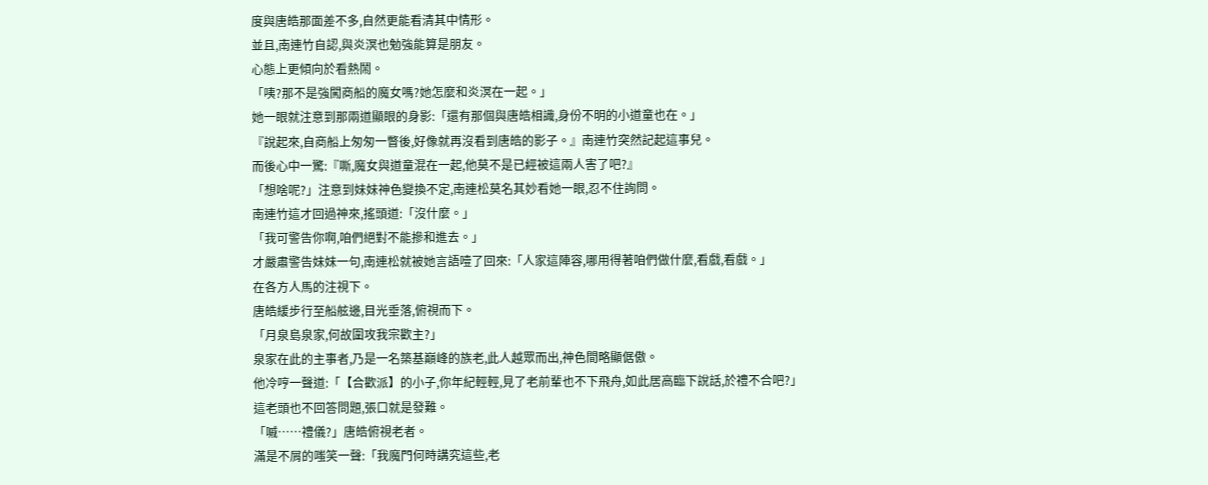度與唐皓那面差不多,自然更能看清其中情形。
並且,南連竹自認,與炎溟也勉強能算是朋友。
心態上更傾向於看熱鬧。
「咦?那不是強闖商船的魔女嗎?她怎麼和炎溟在一起。」
她一眼就注意到那兩道顯眼的身影:「還有那個與唐皓相識,身份不明的小道童也在。」
『說起來,自商船上匆匆一瞥後,好像就再沒看到唐皓的影子。』南連竹突然記起這事兒。
而後心中一驚:『嘶,魔女與道童混在一起,他莫不是已經被這兩人害了吧?』
「想啥呢?」注意到妹妹神色變換不定,南連松莫名其妙看她一眼,忍不住詢問。
南連竹這才回過神來,搖頭道:「沒什麼。」
「我可警告你啊,咱們絕對不能摻和進去。」
才嚴肅警告妹妹一句,南連松就被她言語噎了回來:「人家這陣容,哪用得著咱們做什麼,看戲,看戲。」
在各方人馬的注視下。
唐皓緩步行至船舷邊,目光垂落,俯視而下。
「月泉島泉家,何故圍攻我宗歡主?」
泉家在此的主事者,乃是一名築基巔峰的族老,此人越眾而出,神色間略顯倨傲。
他冷哼一聲道:「【合歡派】的小子,你年紀輕輕,見了老前輩也不下飛舟,如此居高臨下說話,於禮不合吧?」
這老頭也不回答問題,張口就是發難。
「嘁……禮儀?」唐皓俯視老者。
滿是不屑的嗤笑一聲:「我魔門何時講究這些,老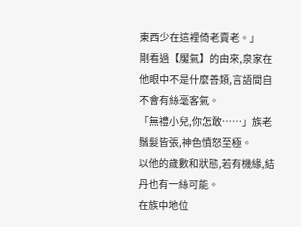東西少在這裡倚老賣老。」
剛看過【魘氣】的由來,泉家在他眼中不是什麼善類,言語間自不會有絲毫客氣。
「無禮小兒,你怎敢……」族老鬚髮皆張,神色憤怒至極。
以他的歲數和狀態,若有機緣,結丹也有一絲可能。
在族中地位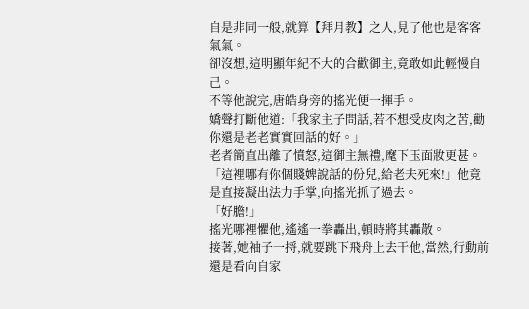自是非同一般,就算【拜月教】之人,見了他也是客客氣氣。
卻沒想,這明顯年紀不大的合歡御主,竟敢如此輕慢自己。
不等他說完,唐皓身旁的搖光便一揮手。
嬌聲打斷他道:「我家主子問話,若不想受皮肉之苦,勸你還是老老實實回話的好。」
老者簡直出離了憤怒,這御主無禮,麾下玉面妝更甚。
「這裡哪有你個賤婢說話的份兒,給老夫死來!」他竟是直接凝出法力手掌,向搖光抓了過去。
「好膽!」
搖光哪裡懼他,遙遙一拳轟出,頓時將其轟散。
接著,她袖子一捋,就要跳下飛舟上去干他,當然,行動前還是看向自家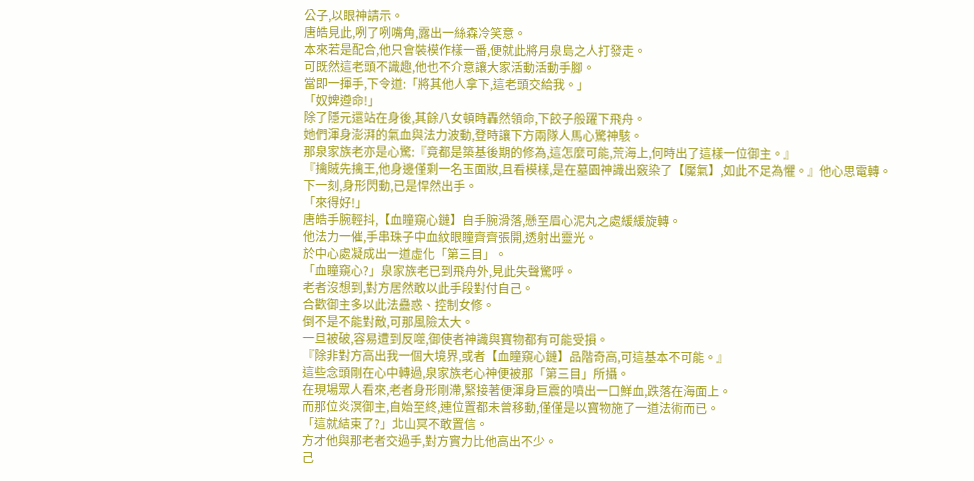公子,以眼神請示。
唐皓見此,咧了咧嘴角,露出一絲森冷笑意。
本來若是配合,他只會裝模作樣一番,便就此將月泉島之人打發走。
可既然這老頭不識趣,他也不介意讓大家活動活動手腳。
當即一揮手,下令道:「將其他人拿下,這老頭交給我。」
「奴婢遵命!」
除了隱元還站在身後,其餘八女頓時轟然領命,下餃子般躍下飛舟。
她們渾身澎湃的氣血與法力波動,登時讓下方兩隊人馬心驚神駭。
那泉家族老亦是心驚:『竟都是築基後期的修為,這怎麼可能,荒海上,何時出了這樣一位御主。』
『擒賊先擒王,他身邊僅剩一名玉面妝,且看模樣,是在墓園神識出竅染了【魘氣】,如此不足為懼。』他心思電轉。
下一刻,身形閃動,已是悍然出手。
「來得好!」
唐皓手腕輕抖,【血瞳窺心鏈】自手腕滑落,懸至眉心泥丸之處緩緩旋轉。
他法力一催,手串珠子中血紋眼瞳齊齊張開,透射出靈光。
於中心處凝成出一道虛化「第三目」。
「血瞳窺心?」泉家族老已到飛舟外,見此失聲驚呼。
老者沒想到,對方居然敢以此手段對付自己。
合歡御主多以此法蠱惑、控制女修。
倒不是不能對敵,可那風險太大。
一旦被破,容易遭到反噬,御使者神識與寶物都有可能受損。
『除非對方高出我一個大境界,或者【血瞳窺心鏈】品階奇高,可這基本不可能。』
這些念頭剛在心中轉過,泉家族老心神便被那「第三目」所攝。
在現場眾人看來,老者身形剛滯,緊接著便渾身巨震的噴出一口鮮血,跌落在海面上。
而那位炎溟御主,自始至終,連位置都未曾移動,僅僅是以寶物施了一道法術而已。
「這就結束了?」北山冥不敢置信。
方才他與那老者交過手,對方實力比他高出不少。
己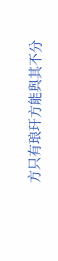方只有琅玕方能與其不分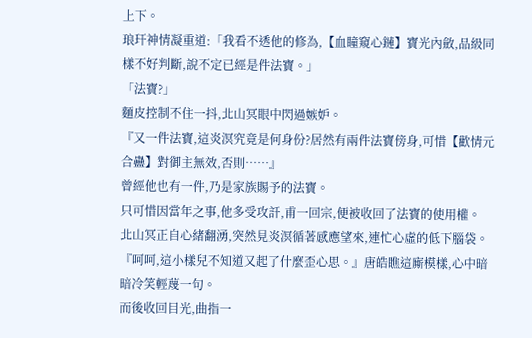上下。
琅玕神情凝重道:「我看不透他的修為,【血瞳窺心鏈】寶光內斂,品級同樣不好判斷,說不定已經是件法寶。」
「法寶?」
麵皮控制不住一抖,北山冥眼中閃過嫉妒。
『又一件法寶,這炎溟究竟是何身份?居然有兩件法寶傍身,可惜【歡情元合蠱】對御主無效,否則……』
曾經他也有一件,乃是家族賜予的法寶。
只可惜因當年之事,他多受攻訐,甫一回宗,便被收回了法寶的使用權。
北山冥正自心緒翻湧,突然見炎溟循著感應望來,連忙心虛的低下腦袋。
『呵呵,這小樣兒不知道又起了什麼歪心思。』唐皓瞧這廝模樣,心中暗暗冷笑輕蔑一句。
而後收回目光,曲指一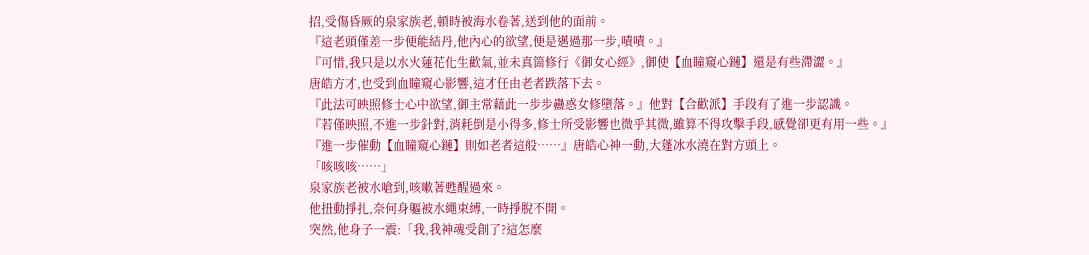招,受傷昏厥的泉家族老,頓時被海水卷著,送到他的面前。
『這老頭僅差一步便能結丹,他內心的欲望,便是邁過那一步,嘖嘖。』
『可惜,我只是以水火蓮花化生歡氣,並未真箇修行《御女心經》,御使【血瞳窺心鏈】還是有些滯澀。』
唐皓方才,也受到血瞳窺心影響,這才任由老者跌落下去。
『此法可映照修士心中欲望,御主常藉此一步步蠱惑女修墮落。』他對【合歡派】手段有了進一步認識。
『若僅映照,不進一步針對,消耗倒是小得多,修士所受影響也微乎其微,雖算不得攻擊手段,感覺卻更有用一些。』
『進一步催動【血瞳窺心鏈】則如老者這般……』唐皓心神一動,大蓬冰水澆在對方頭上。
「咳咳咳……」
泉家族老被水嗆到,咳嗽著甦醒過來。
他扭動掙扎,奈何身軀被水繩束縛,一時掙脫不開。
突然,他身子一震:「我,我神魂受創了?這怎麼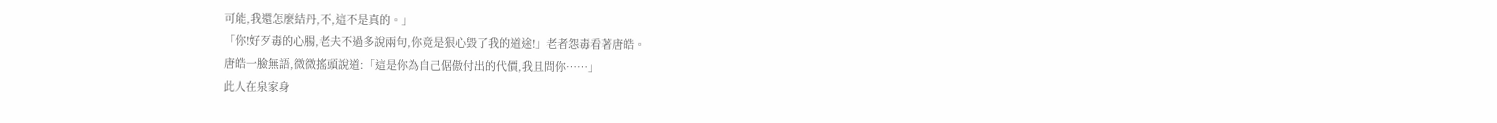可能,我還怎麼結丹,不,這不是真的。」
「你!好歹毒的心腸,老夫不過多說兩句,你竟是狠心毀了我的道途!」老者怨毒看著唐皓。
唐皓一臉無語,微微搖頭說道:「這是你為自己倨傲付出的代價,我且問你……」
此人在泉家身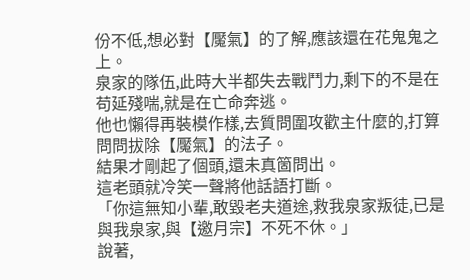份不低,想必對【魘氣】的了解,應該還在花鬼鬼之上。
泉家的隊伍,此時大半都失去戰鬥力,剩下的不是在苟延殘喘,就是在亡命奔逃。
他也懶得再裝模作樣,去質問圍攻歡主什麼的,打算問問拔除【魘氣】的法子。
結果才剛起了個頭,還未真箇問出。
這老頭就冷笑一聲將他話語打斷。
「你這無知小輩,敢毀老夫道途,救我泉家叛徒,已是與我泉家,與【邀月宗】不死不休。」
說著,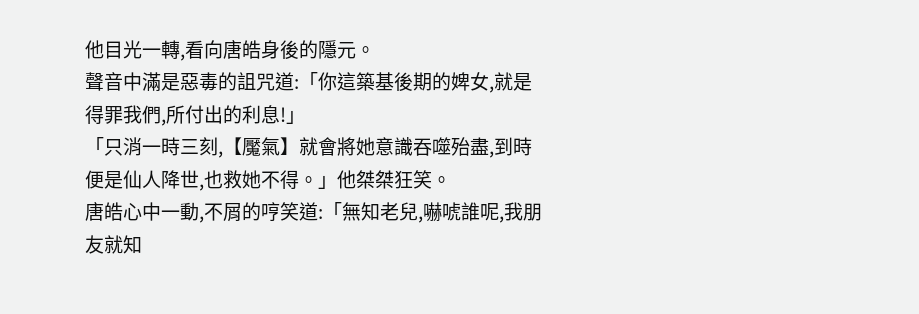他目光一轉,看向唐皓身後的隱元。
聲音中滿是惡毒的詛咒道:「你這築基後期的婢女,就是得罪我們,所付出的利息!」
「只消一時三刻,【魘氣】就會將她意識吞噬殆盡,到時便是仙人降世,也救她不得。」他桀桀狂笑。
唐皓心中一動,不屑的哼笑道:「無知老兒,嚇唬誰呢,我朋友就知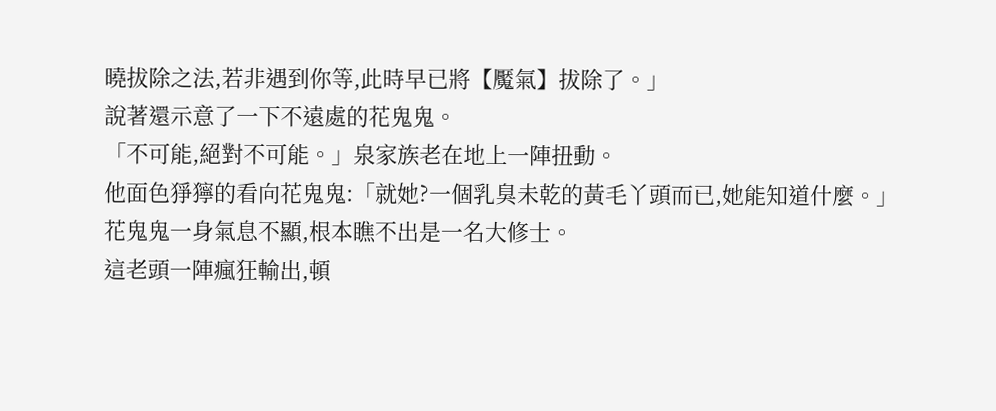曉拔除之法,若非遇到你等,此時早已將【魘氣】拔除了。」
說著還示意了一下不遠處的花鬼鬼。
「不可能,絕對不可能。」泉家族老在地上一陣扭動。
他面色猙獰的看向花鬼鬼:「就她?一個乳臭未乾的黃毛丫頭而已,她能知道什麼。」
花鬼鬼一身氣息不顯,根本瞧不出是一名大修士。
這老頭一陣瘋狂輸出,頓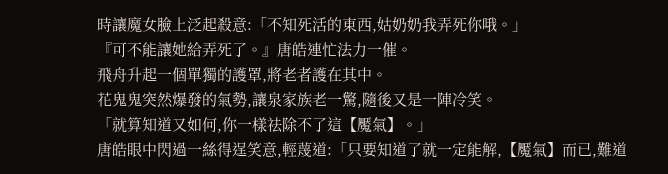時讓魔女臉上泛起殺意:「不知死活的東西,姑奶奶我弄死你哦。」
『可不能讓她給弄死了。』唐皓連忙法力一催。
飛舟升起一個單獨的護罩,將老者護在其中。
花鬼鬼突然爆發的氣勢,讓泉家族老一驚,隨後又是一陣冷笑。
「就算知道又如何,你一樣祛除不了這【魘氣】。」
唐皓眼中閃過一絲得逞笑意,輕蔑道:「只要知道了就一定能解,【魘氣】而已,難道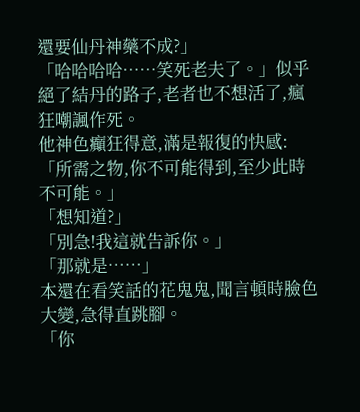還要仙丹神藥不成?」
「哈哈哈哈……笑死老夫了。」似乎絕了結丹的路子,老者也不想活了,瘋狂嘲諷作死。
他神色癲狂得意,滿是報復的快感:「所需之物,你不可能得到,至少此時不可能。」
「想知道?」
「別急!我這就告訴你。」
「那就是……」
本還在看笑話的花鬼鬼,聞言頓時臉色大變,急得直跳腳。
「你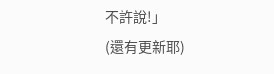不許說!」
(還有更新耶)